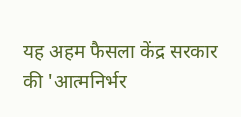यह अहम फैसला केंद्र सरकार की 'आत्मनिर्भर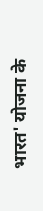भारत' योजना के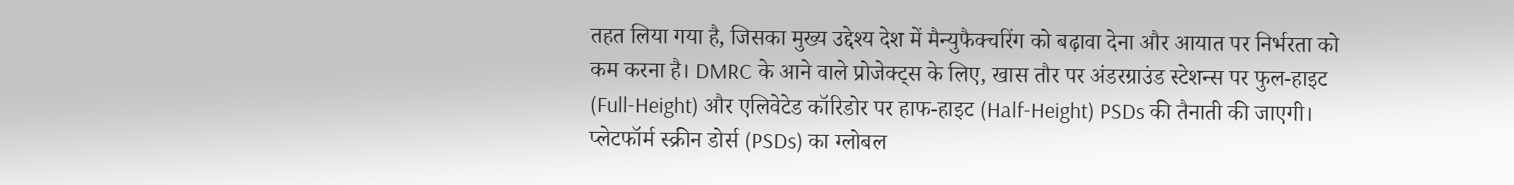तहत लिया गया है, जिसका मुख्य उद्देश्य देश में मैन्युफैक्चरिंग को बढ़ावा देना और आयात पर निर्भरता को कम करना है। DMRC के आने वाले प्रोजेक्ट्स के लिए, खास तौर पर अंडरग्राउंड स्टेशन्स पर फुल-हाइट (Full-Height) और एलिवेटेड कॉरिडोर पर हाफ-हाइट (Half-Height) PSDs की तैनाती की जाएगी।
प्लेटफॉर्म स्क्रीन डोर्स (PSDs) का ग्लोबल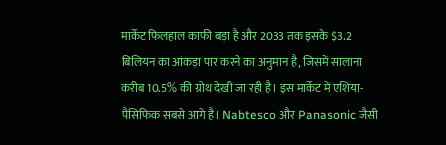मार्केट फिलहाल काफी बड़ा है और 2033 तक इसके $3.2 बिलियन का आंकड़ा पार करने का अनुमान है, जिसमें सालाना करीब 10.5% की ग्रोथ देखी जा रही है। इस मार्केट में एशिया-पैसिफिक सबसे आगे है। Nabtesco और Panasonic जैसी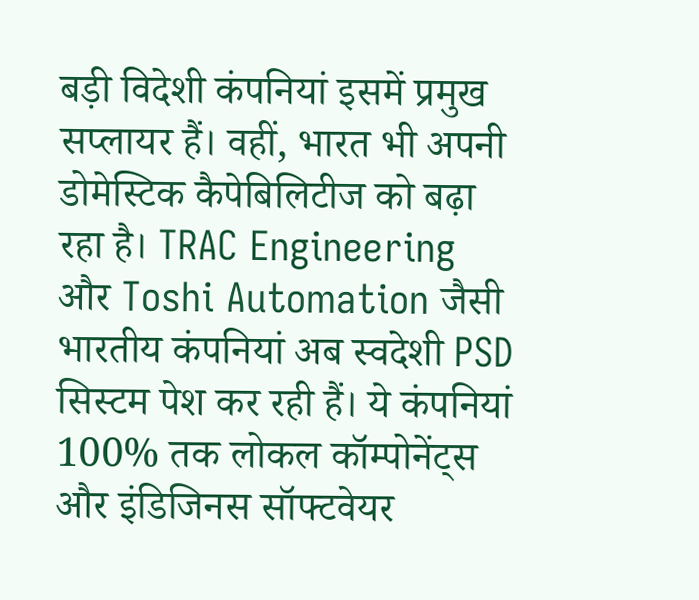बड़ी विदेशी कंपनियां इसमें प्रमुख सप्लायर हैं। वहीं, भारत भी अपनी डोमेस्टिक कैपेबिलिटीज को बढ़ा रहा है। TRAC Engineering और Toshi Automation जैसी भारतीय कंपनियां अब स्वदेशी PSD सिस्टम पेश कर रही हैं। ये कंपनियां 100% तक लोकल कॉम्पोनेंट्स और इंडिजिनस सॉफ्टवेयर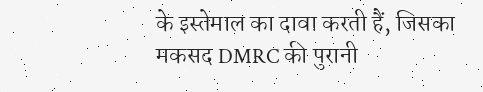के इस्तेमाल का दावा करती हैं, जिसका मकसद DMRC की पुरानी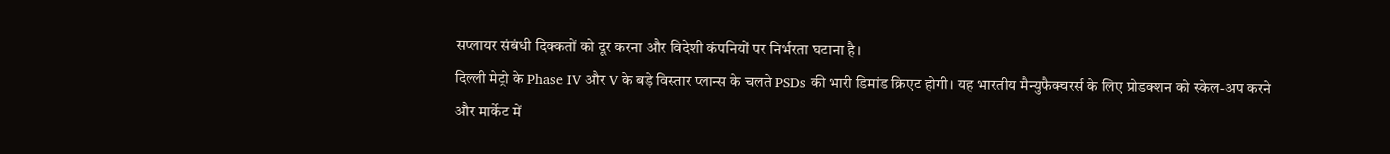सप्लायर संबंधी दिक्कतों को दूर करना और विदेशी कंपनियों पर निर्भरता घटाना है।
दिल्ली मेट्रो के Phase IV और V के बड़े विस्तार प्लान्स के चलते PSDs की भारी डिमांड क्रिएट होगी। यह भारतीय मैन्युफैक्चरर्स के लिए प्रोडक्शन को स्केल-अप करने और मार्केट में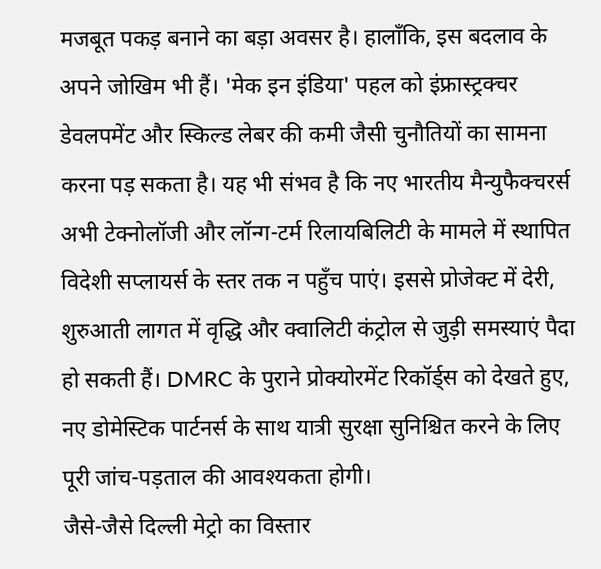मजबूत पकड़ बनाने का बड़ा अवसर है। हालाँकि, इस बदलाव के अपने जोखिम भी हैं। 'मेक इन इंडिया' पहल को इंफ्रास्ट्रक्चर डेवलपमेंट और स्किल्ड लेबर की कमी जैसी चुनौतियों का सामना करना पड़ सकता है। यह भी संभव है कि नए भारतीय मैन्युफैक्चरर्स अभी टेक्नोलॉजी और लॉन्ग-टर्म रिलायबिलिटी के मामले में स्थापित विदेशी सप्लायर्स के स्तर तक न पहुँच पाएं। इससे प्रोजेक्ट में देरी, शुरुआती लागत में वृद्धि और क्वालिटी कंट्रोल से जुड़ी समस्याएं पैदा हो सकती हैं। DMRC के पुराने प्रोक्योरमेंट रिकॉर्ड्स को देखते हुए, नए डोमेस्टिक पार्टनर्स के साथ यात्री सुरक्षा सुनिश्चित करने के लिए पूरी जांच-पड़ताल की आवश्यकता होगी।
जैसे-जैसे दिल्ली मेट्रो का विस्तार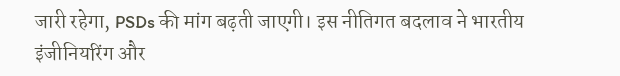जारी रहेगा, PSDs की मांग बढ़ती जाएगी। इस नीतिगत बदलाव ने भारतीय इंजीनियरिंग और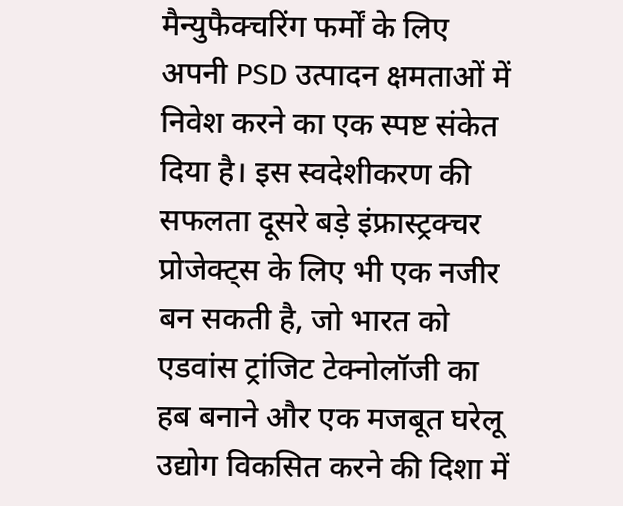मैन्युफैक्चरिंग फर्मों के लिए अपनी PSD उत्पादन क्षमताओं में निवेश करने का एक स्पष्ट संकेत दिया है। इस स्वदेशीकरण की सफलता दूसरे बड़े इंफ्रास्ट्रक्चर प्रोजेक्ट्स के लिए भी एक नजीर बन सकती है, जो भारत को एडवांस ट्रांजिट टेक्नोलॉजी का हब बनाने और एक मजबूत घरेलू उद्योग विकसित करने की दिशा में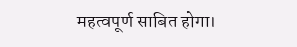महत्वपूर्ण साबित होगा।